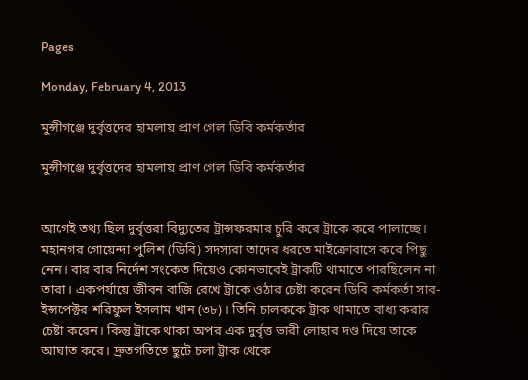Pages

Monday, February 4, 2013

মুন্সীগঞ্জে দুর্বৃত্তদের হামলায় প্রাণ গেল ডিবি কর্মকর্তার

মুন্সীগঞ্জে দুর্বৃত্তদের হামলায় প্রাণ গেল ডিবি কর্মকর্তার


আগেই তথ্য ছিল দুর্বৃত্তরা বিদ্যুতের ট্রান্সফরমার চুরি করে ট্রাকে করে পালাচ্ছে। মহানগর গোয়েন্দা পুলিশ (ডিবি) সদস্যরা তাদের ধরতে মাইক্রোবাসে করে পিছু নেন। বার বার নির্দেশ সংকেত দিয়েও কোনভাবেই ট্রাকটি থামাতে পারছিলেন না তারা। একপর্যায়ে জীবন বাজি রেখে ট্রাকে ওঠার চেষ্টা করেন ডিবি কর্মকর্তা সাব-ইন্সপেক্টর শরিফুল ইসলাম খান (৩৮)। তিনি চালককে ট্রাক থামাতে বাধ্য করার চেষ্টা করেন। কিন্তু ট্রাকে থাকা অপর এক দুর্বৃত্ত ভারী লোহার দণ্ড দিয়ে তাকে আঘাত করে। দ্রুতগতিতে ছুটে চলা ট্রাক থেকে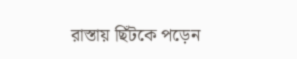রাস্তায় ছিঁটকে পড়েন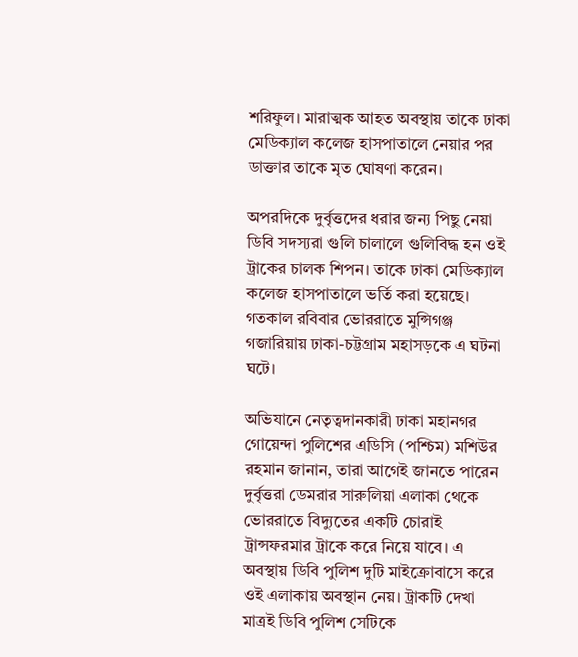শরিফুল। মারাত্মক আহত অবস্থায় তাকে ঢাকা মেডিক্যাল কলেজ হাসপাতালে নেয়ার পর ডাক্তার তাকে মৃত ঘোষণা করেন।

অপরদিকে দুর্বৃত্তদের ধরার জন্য পিছু নেয়া ডিবি সদস্যরা গুলি চালালে গুলিবিদ্ধ হন ওই ট্রাকের চালক শিপন। তাকে ঢাকা মেডিক্যাল কলেজ হাসপাতালে ভর্তি করা হয়েছে। গতকাল রবিবার ভোররাতে মুন্সিগঞ্জ গজারিয়ায় ঢাকা-চট্টগ্রাম মহাসড়কে এ ঘটনা ঘটে।

অভিযানে নেতৃত্বদানকারী ঢাকা মহানগর গোয়েন্দা পুলিশের এডিসি (পশ্চিম) মশিউর রহমান জানান, তারা আগেই জানতে পারেন দুর্বৃত্তরা ডেমরার সারুলিয়া এলাকা থেকে ভোররাতে বিদ্যুতের একটি চোরাই ট্রান্সফরমার ট্রাকে করে নিয়ে যাবে। এ অবস্থায় ডিবি পুলিশ দুটি মাইক্রোবাসে করে ওই এলাকায় অবস্থান নেয়। ট্রাকটি দেখা মাত্রই ডিবি পুলিশ সেটিকে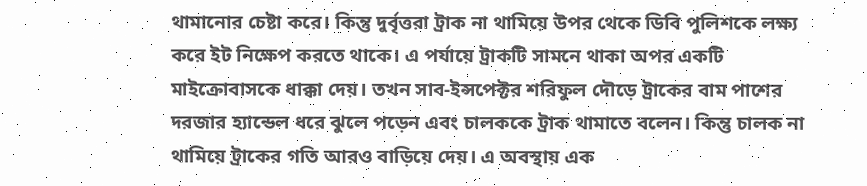থামানোর চেষ্টা করে। কিন্তু দুর্বৃত্তরা ট্রাক না থামিয়ে উপর থেকে ডিবি পুলিশকে লক্ষ্য করে ইট নিক্ষেপ করতে থাকে। এ পর্যায়ে ট্রাকটি সামনে থাকা অপর একটি মাইক্রোবাসকে ধাক্কা দেয়। তখন সাব-ইন্সপেক্টর শরিফুল দৌড়ে ট্রাকের বাম পাশের দরজার হ্যান্ডেল ধরে ঝুলে পড়েন এবং চালককে ট্রাক থামাতে বলেন। কিন্তু চালক না থামিয়ে ট্রাকের গতি আরও বাড়িয়ে দেয়। এ অবস্থায় এক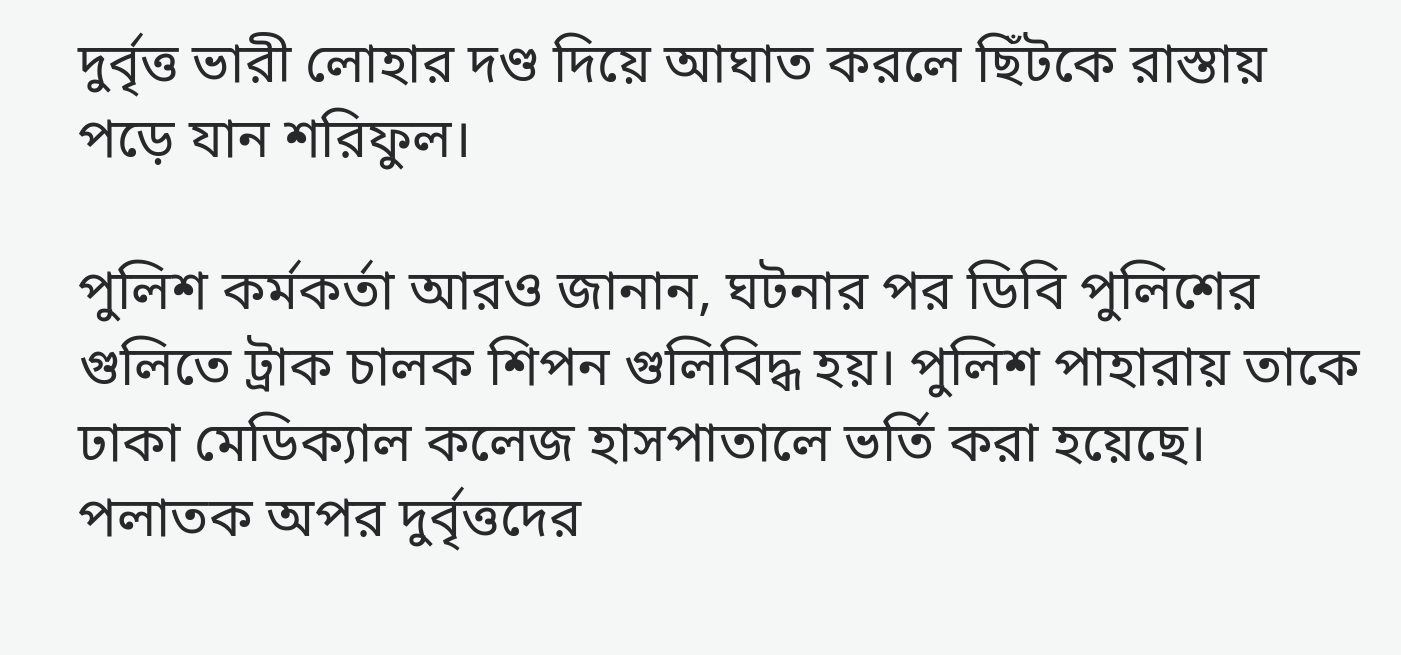দুর্বৃত্ত ভারী লোহার দণ্ড দিয়ে আঘাত করলে ছিঁটকে রাস্তায় পড়ে যান শরিফুল।

পুলিশ কর্মকর্তা আরও জানান, ঘটনার পর ডিবি পুলিশের গুলিতে ট্রাক চালক শিপন গুলিবিদ্ধ হয়। পুলিশ পাহারায় তাকে ঢাকা মেডিক্যাল কলেজ হাসপাতালে ভর্তি করা হয়েছে। পলাতক অপর দুর্বৃত্তদের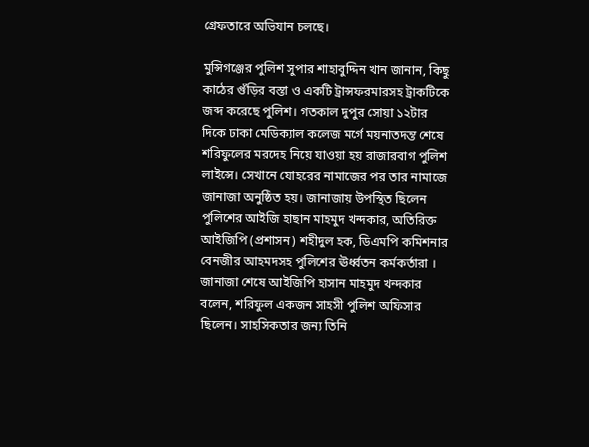গ্রেফতারে অভিযান চলছে।

মুন্সিগঞ্জের পুলিশ সুপার শাহাবুদ্দিন খান জানান, কিছু কাঠের গুঁড়ির বস্তা ও একটি ট্রান্সফরমারসহ ট্রাকটিকে জব্দ করেছে পুলিশ। গতকাল দুপুর সোয়া ১২টার দিকে ঢাকা মেডিক্যাল কলেজ মর্গে ময়নাতদন্ত শেষে শরিফুলের মরদেহ নিয়ে যাওয়া হয় রাজারবাগ পুলিশ লাইন্সে। সেখানে যোহরের নামাজের পর তার নামাজে জানাজা অনুষ্ঠিত হয়। জানাজায় উপস্থিত ছিলেন পুলিশের আইজি হাছান মাহমুদ খন্দকার, অতিরিক্ত আইজিপি (প্রশাসন) শহীদুল হক, ডিএমপি কমিশনার বেনজীর আহমদসহ পুলিশের ঊর্ধ্বতন কর্মকর্তারা । জানাজা শেষে আইজিপি হাসান মাহমুদ খন্দকার বলেন, শরিফুল একজন সাহসী পুলিশ অফিসার ছিলেন। সাহসিকতার জন্য তিনি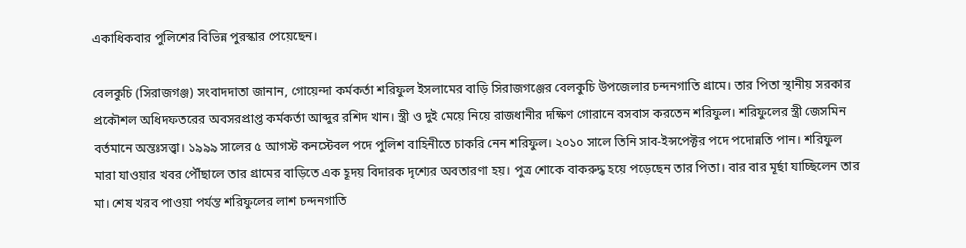একাধিকবার পুলিশের বিভিন্ন পুরস্কার পেয়েছেন।

বেলকুচি (সিরাজগঞ্জ) সংবাদদাতা জানান, গোয়েন্দা কর্মকর্তা শরিফুল ইসলামের বাড়ি সিরাজগঞ্জের বেলকুচি উপজেলার চন্দনগাতি গ্রামে। তার পিতা স্থানীয় সরকার প্রকৌশল অধিদফতরের অবসরপ্রাপ্ত কর্মকর্তা আব্দুর রশিদ খান। স্ত্রী ও দুই মেয়ে নিয়ে রাজধানীর দক্ষিণ গোরানে বসবাস করতেন শরিফুল। শরিফুলের স্ত্রী জেসমিন বর্তমানে অন্তঃসত্ত্বা। ১৯৯৯ সালের ৫ আগস্ট কনস্টেবল পদে পুলিশ বাহিনীতে চাকরি নেন শরিফুল। ২০১০ সালে তিনি সাব-ইন্সপেক্টর পদে পদোন্নতি পান। শরিফুল মারা যাওয়ার খবর পৌঁছালে তার গ্রামের বাড়িতে এক হূদয় বিদারক দৃশ্যের অবতারণা হয়। পুত্র শোকে বাকরুদ্ধ হয়ে পড়েছেন তার পিতা। বার বার মূর্ছা যাচ্ছিলেন তার মা। শেষ খরব পাওয়া পর্যন্ত শরিফুলের লাশ চন্দনগাতি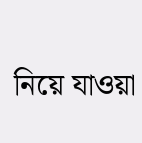নিয়ে যাওয়া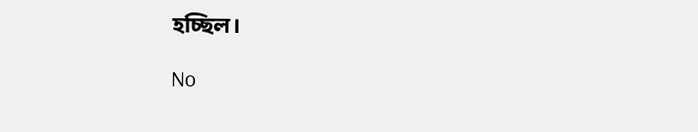হচ্ছিল।

No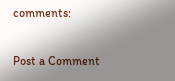comments:

Post a Comment